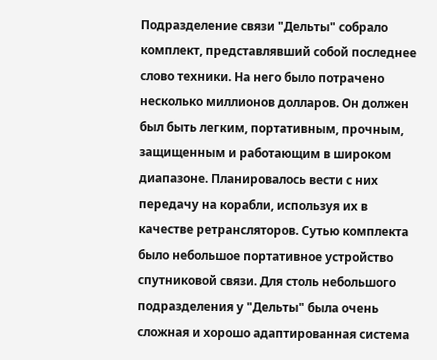Подразделение связи "Дельты" собрало комплект, представлявший собой последнее слово техники. На него было потрачено несколько миллионов долларов. Он должен был быть легким, портативным, прочным, защищенным и работающим в широком диапазоне. Планировалось вести с них передачу на корабли, используя их в качестве ретрансляторов. Сутью комплекта было небольшое портативное устройство спутниковой связи. Для столь небольшого подразделения у "Дельты" была очень сложная и хорошо адаптированная система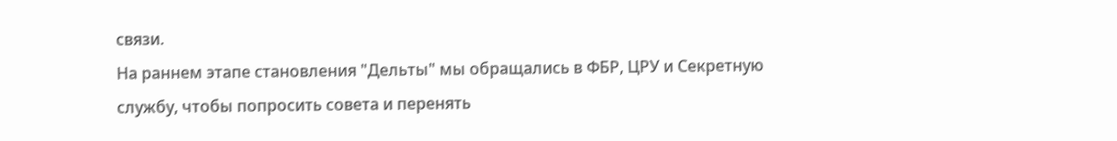связи.
На раннем этапе становления "Дельты" мы обращались в ФБР, ЦРУ и Секретную службу, чтобы попросить совета и перенять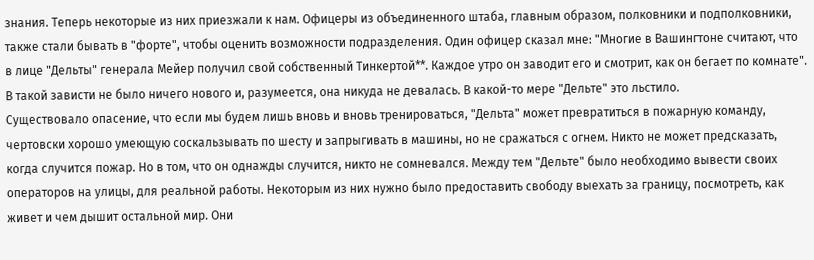знания. Теперь некоторые из них приезжали к нам. Офицеры из объединенного штаба, главным образом, полковники и подполковники, также стали бывать в "форте", чтобы оценить возможности подразделения. Один офицер сказал мне: "Многие в Вашингтоне считают, что в лице "Дельты" генерала Мейер получил свой собственный Тинкертой**. Каждое утро он заводит его и смотрит, как он бегает по комнате". В такой зависти не было ничего нового и, разумеется, она никуда не девалась. В какой-то мере "Дельте" это льстило.
Существовало опасение, что если мы будем лишь вновь и вновь тренироваться, "Дельта" может превратиться в пожарную команду, чертовски хорошо умеющую соскальзывать по шесту и запрыгивать в машины, но не сражаться с огнем. Никто не может предсказать, когда случится пожар. Но в том, что он однажды случится, никто не сомневался. Между тем "Дельте" было необходимо вывести своих операторов на улицы, для реальной работы. Некоторым из них нужно было предоставить свободу выехать за границу, посмотреть, как живет и чем дышит остальной мир. Они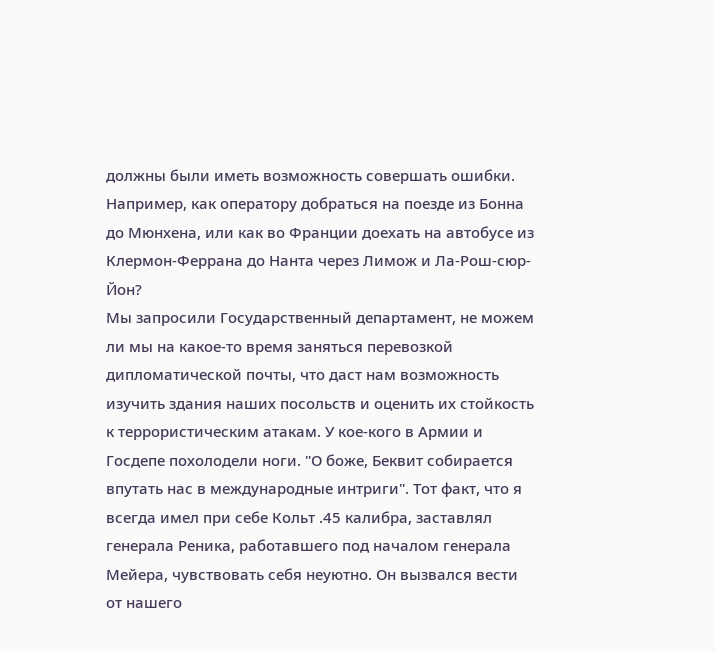должны были иметь возможность совершать ошибки. Например, как оператору добраться на поезде из Бонна до Мюнхена, или как во Франции доехать на автобусе из Клермон-Феррана до Нанта через Лимож и Ла-Рош-сюр-Йон?
Мы запросили Государственный департамент, не можем ли мы на какое-то время заняться перевозкой дипломатической почты, что даст нам возможность изучить здания наших посольств и оценить их стойкость к террористическим атакам. У кое-кого в Армии и Госдепе похолодели ноги. "О боже, Беквит собирается впутать нас в международные интриги". Тот факт, что я всегда имел при себе Кольт .45 калибра, заставлял генерала Реника, работавшего под началом генерала Мейера, чувствовать себя неуютно. Он вызвался вести от нашего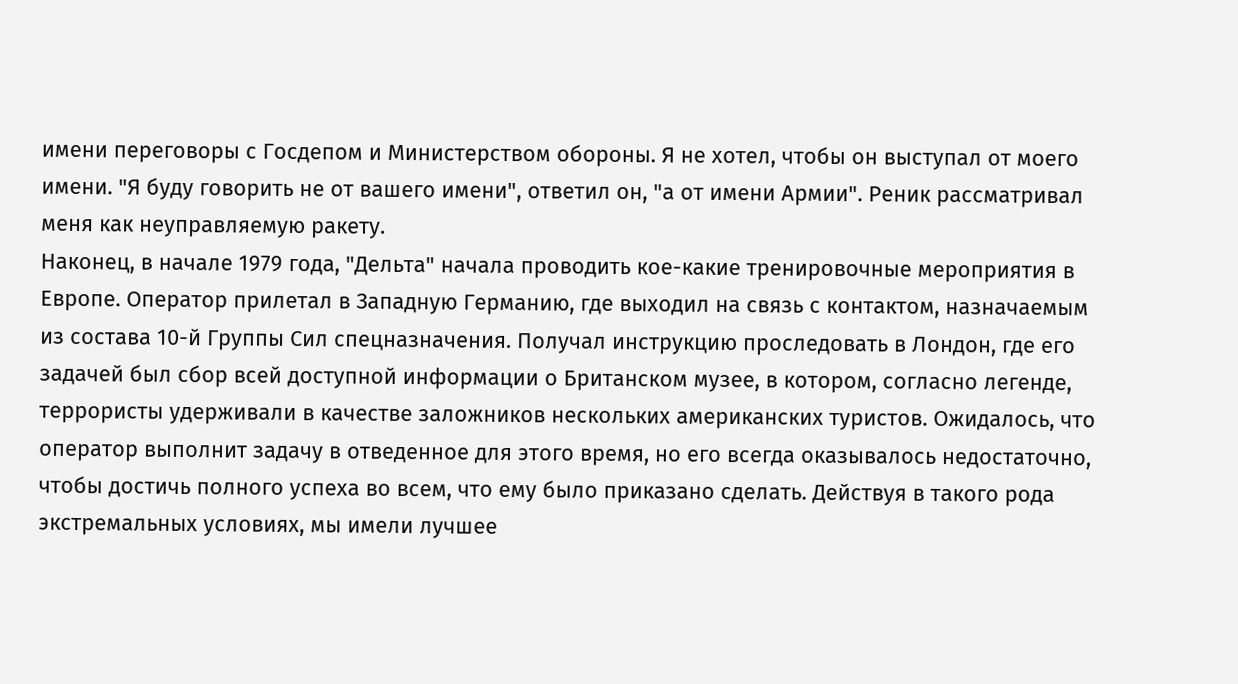имени переговоры с Госдепом и Министерством обороны. Я не хотел, чтобы он выступал от моего имени. "Я буду говорить не от вашего имени", ответил он, "а от имени Армии". Реник рассматривал меня как неуправляемую ракету.
Наконец, в начале 1979 года, "Дельта" начала проводить кое-какие тренировочные мероприятия в Европе. Оператор прилетал в Западную Германию, где выходил на связь с контактом, назначаемым из состава 10-й Группы Сил спецназначения. Получал инструкцию проследовать в Лондон, где его задачей был сбор всей доступной информации о Британском музее, в котором, согласно легенде, террористы удерживали в качестве заложников нескольких американских туристов. Ожидалось, что оператор выполнит задачу в отведенное для этого время, но его всегда оказывалось недостаточно, чтобы достичь полного успеха во всем, что ему было приказано сделать. Действуя в такого рода экстремальных условиях, мы имели лучшее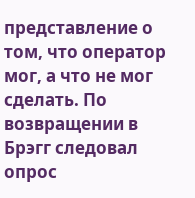представление о том, что оператор мог, а что не мог сделать. По возвращении в Брэгг следовал опрос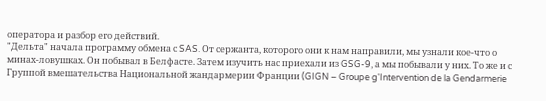оператора и разбор его действий.
"Дельта" начала программу обмена с SAS. От сержанта, которого они к нам направили, мы узнали кое-что о минах-ловушках. Он побывал в Белфасте. Затем изучить нас приехали из GSG-9, а мы побывали у них. То же и с Группой вмешательства Национальной жандармерии Франции (GIGN – Groupe g'Intervention de la Gendarmerie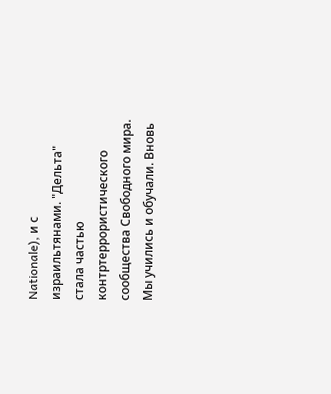Nationale), и с израильтянами. "Дельта" стала частью контртеррористического сообщества Свободного мира. Мы учились и обучали. Вновь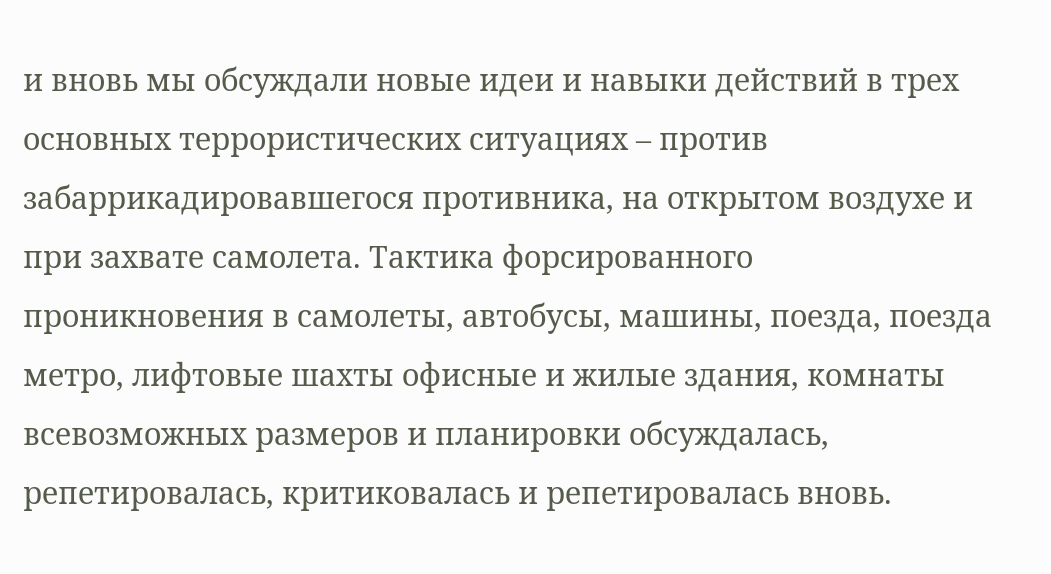и вновь мы обсуждали новые идеи и навыки действий в трех основных террористических ситуациях – против забаррикадировавшегося противника, на открытом воздухе и при захвате самолета. Тактика форсированного проникновения в самолеты, автобусы, машины, поезда, поезда метро, лифтовые шахты офисные и жилые здания, комнаты всевозможных размеров и планировки обсуждалась, репетировалась, критиковалась и репетировалась вновь.